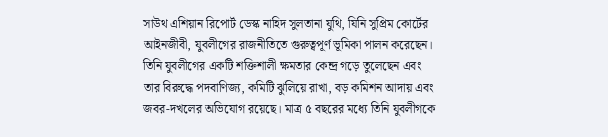সাউথ এশিয়ান রিপোর্ট ডেস্ক নাহিদ সুলতানা যুথি, যিনি সুপ্রিম কোর্টের আইনজীবী, যুবলীগের রাজনীতিতে গুরুত্বপূর্ণ ভূমিকা পালন করেছেন। তিনি যুবলীগের একটি শক্তিশালী ক্ষমতার কেন্দ্র গড়ে তুলেছেন এবং তার বিরুদ্ধে পদবাণিজ্য, কমিটি ঝুলিয়ে রাখা, বড় কমিশন আদায় এবং জবর-দখলের অভিযোগ রয়েছে। মাত্র ৫ বছরের মধ্যে তিনি যুবলীগকে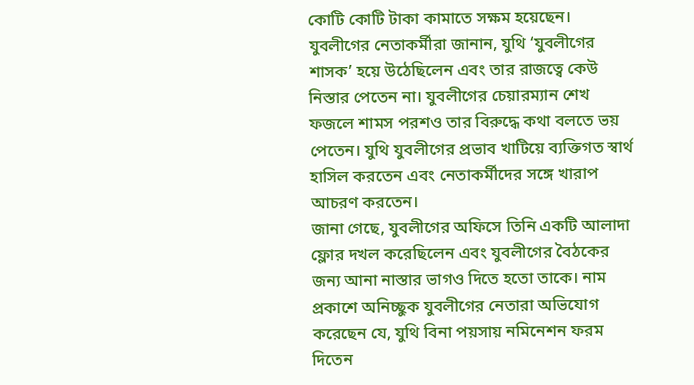কোটি কোটি টাকা কামাতে সক্ষম হয়েছেন।
যুবলীগের নেতাকর্মীরা জানান, যুথি ‘যুবলীগের শাসক’ হয়ে উঠেছিলেন এবং তার রাজত্বে কেউ নিস্তার পেতেন না। যুবলীগের চেয়ারম্যান শেখ ফজলে শামস পরশও তার বিরুদ্ধে কথা বলতে ভয় পেতেন। যুথি যুবলীগের প্রভাব খাটিয়ে ব্যক্তিগত স্বার্থ হাসিল করতেন এবং নেতাকর্মীদের সঙ্গে খারাপ আচরণ করতেন।
জানা গেছে, যুবলীগের অফিসে তিনি একটি আলাদা ফ্লোর দখল করেছিলেন এবং যুবলীগের বৈঠকের জন্য আনা নাস্তার ভাগও দিতে হতো তাকে। নাম প্রকাশে অনিচ্ছুক যুবলীগের নেতারা অভিযোগ করেছেন যে, যুথি বিনা পয়সায় নমিনেশন ফরম দিতেন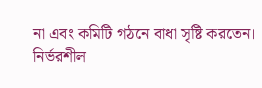না এবং কমিটি গঠনে বাধা সৃষ্টি করতেন।
নির্ভরশীল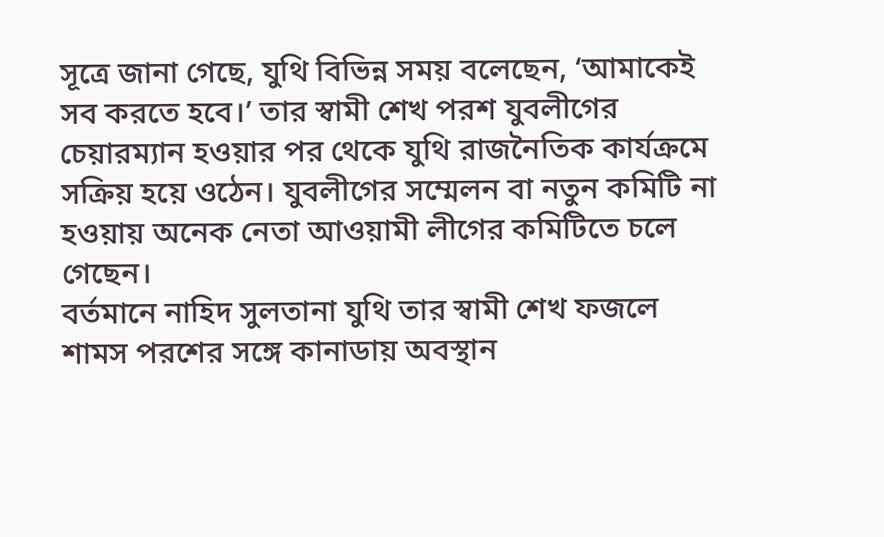সূত্রে জানা গেছে, যুথি বিভিন্ন সময় বলেছেন, ‘আমাকেই সব করতে হবে।’ তার স্বামী শেখ পরশ যুবলীগের চেয়ারম্যান হওয়ার পর থেকে যুথি রাজনৈতিক কার্যক্রমে সক্রিয় হয়ে ওঠেন। যুবলীগের সম্মেলন বা নতুন কমিটি না হওয়ায় অনেক নেতা আওয়ামী লীগের কমিটিতে চলে গেছেন।
বর্তমানে নাহিদ সুলতানা যুথি তার স্বামী শেখ ফজলে শামস পরশের সঙ্গে কানাডায় অবস্থান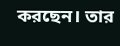করছেন। তার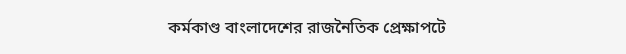কর্মকাণ্ড বাংলাদেশের রাজনৈতিক প্রেক্ষাপটে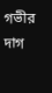গভীর দাগ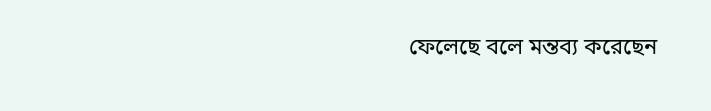ফেলেছে বলে মন্তব্য করেছেন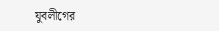যুবলীগের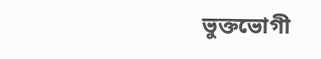ভুক্তভোগী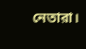নেতারা।